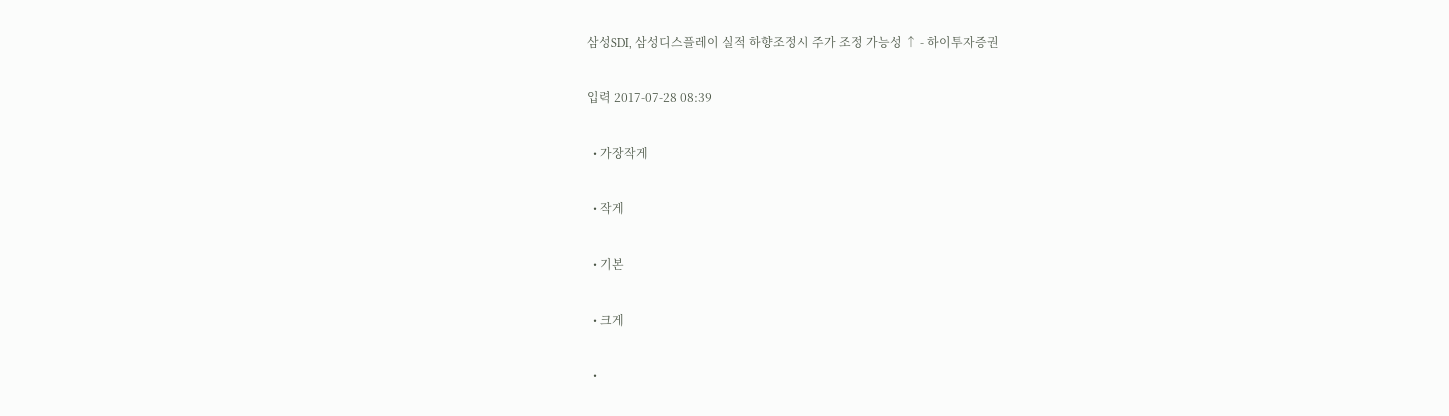삼성SDI, 삼성디스플레이 실적 하향조정시 주가 조정 가능성 ↑ - 하이투자증권

입력 2017-07-28 08:39

  • 가장작게

  • 작게

  • 기본

  • 크게

  •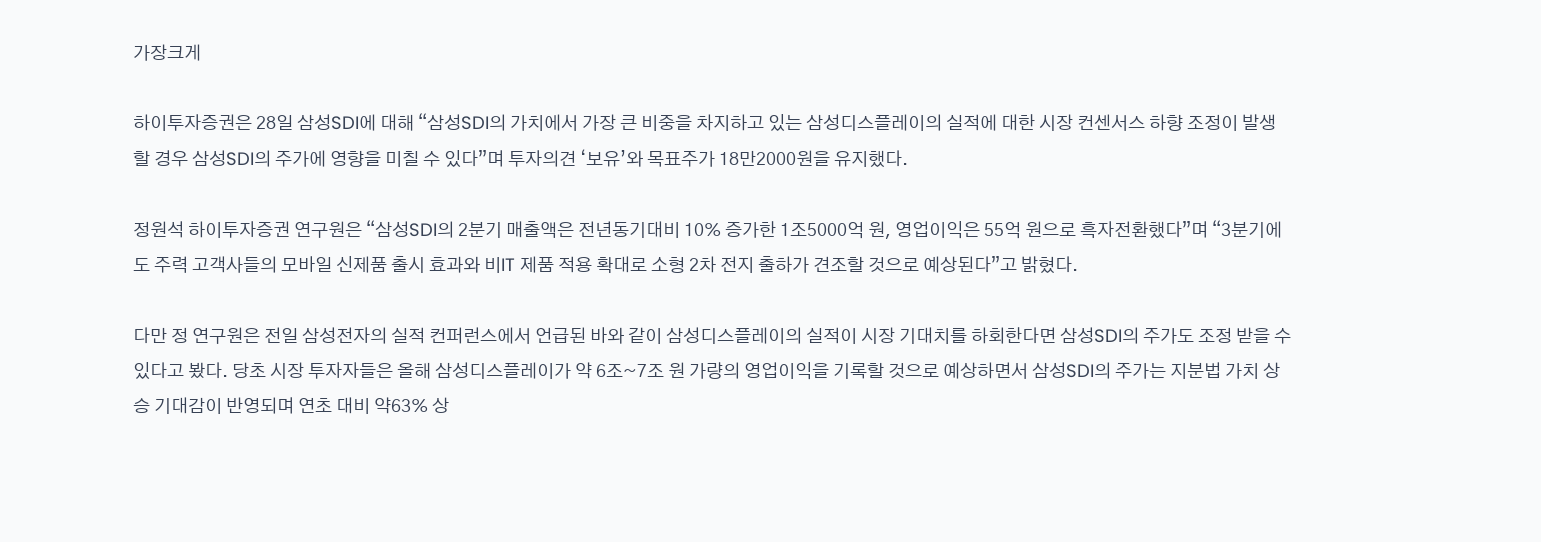가장크게

하이투자증권은 28일 삼성SDI에 대해 “삼성SDI의 가치에서 가장 큰 비중을 차지하고 있는 삼성디스플레이의 실적에 대한 시장 컨센서스 하향 조정이 발생할 경우 삼성SDI의 주가에 영향을 미칠 수 있다”며 투자의견 ‘보유’와 목표주가 18만2000원을 유지했다.

정원석 하이투자증권 연구원은 “삼성SDI의 2분기 매출액은 전년동기대비 10% 증가한 1조5000억 원, 영업이익은 55억 원으로 흑자전환했다”며 “3분기에도 주력 고객사들의 모바일 신제품 출시 효과와 비IT 제품 적용 확대로 소형 2차 전지 출하가 견조할 것으로 예상된다”고 밝혔다.

다만 정 연구원은 전일 삼성전자의 실적 컨퍼런스에서 언급된 바와 같이 삼성디스플레이의 실적이 시장 기대치를 하회한다면 삼성SDI의 주가도 조정 받을 수 있다고 봤다. 당초 시장 투자자들은 올해 삼성디스플레이가 약 6조~7조 원 가량의 영업이익을 기록할 것으로 예상하면서 삼성SDI의 주가는 지분법 가치 상승 기대감이 반영되며 연초 대비 약63% 상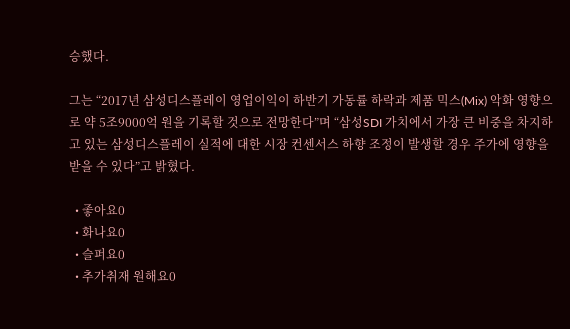승했다.

그는 “2017년 삼성디스플레이 영업이익이 하반기 가동률 하락과 제품 믹스(Mix) 악화 영향으로 약 5조9000억 원을 기록할 것으로 전망한다”며 “삼성SDI 가치에서 가장 큰 비중을 차지하고 있는 삼성디스플레이 실적에 대한 시장 컨센서스 하향 조정이 발생할 경우 주가에 영향을 받을 수 있다”고 밝혔다.

  • 좋아요0
  • 화나요0
  • 슬퍼요0
  • 추가취재 원해요0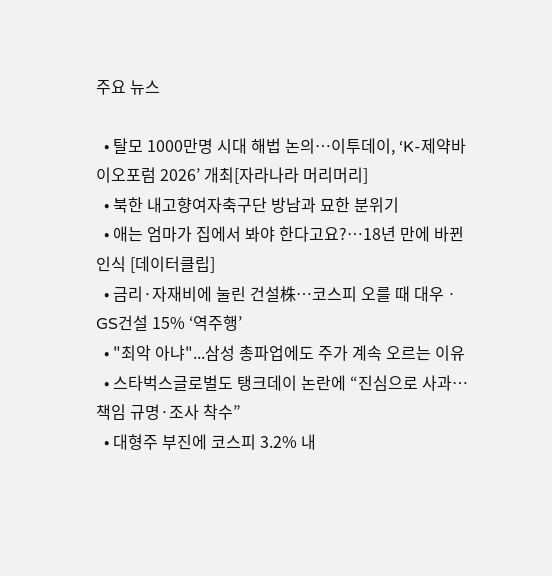주요 뉴스

  • 탈모 1000만명 시대 해법 논의…이투데이, ‘K-제약바이오포럼 2026’ 개최[자라나라 머리머리]
  • 북한 내고향여자축구단 방남과 묘한 분위기
  • 애는 엄마가 집에서 봐야 한다고요?…18년 만에 바뀐 인식 [데이터클립]
  • 금리·자재비에 눌린 건설株…코스피 오를 때 대우ㆍGS건설 15% ‘역주행’
  • "최악 아냐"...삼성 총파업에도 주가 계속 오르는 이유
  • 스타벅스글로벌도 탱크데이 논란에 “진심으로 사과…책임 규명·조사 착수”
  • 대형주 부진에 코스피 3.2% 내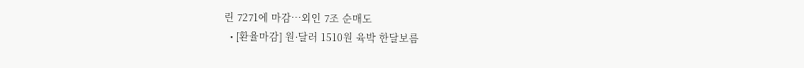린 7271에 마감⋯외인 7조 순매도
  • [환율마감] 원·달러 1510원 육박 한달보름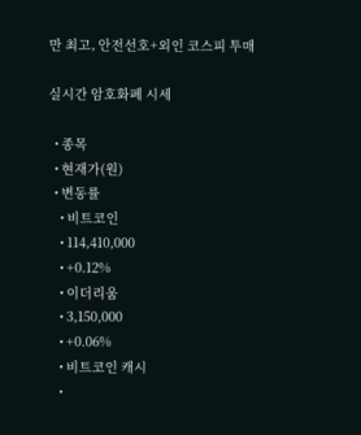만 최고, 안전선호+외인 코스피 투매

실시간 암호화폐 시세

  • 종목
  • 현재가(원)
  • 변동률
    • 비트코인
    • 114,410,000
    • +0.12%
    • 이더리움
    • 3,150,000
    • +0.06%
    • 비트코인 캐시
    •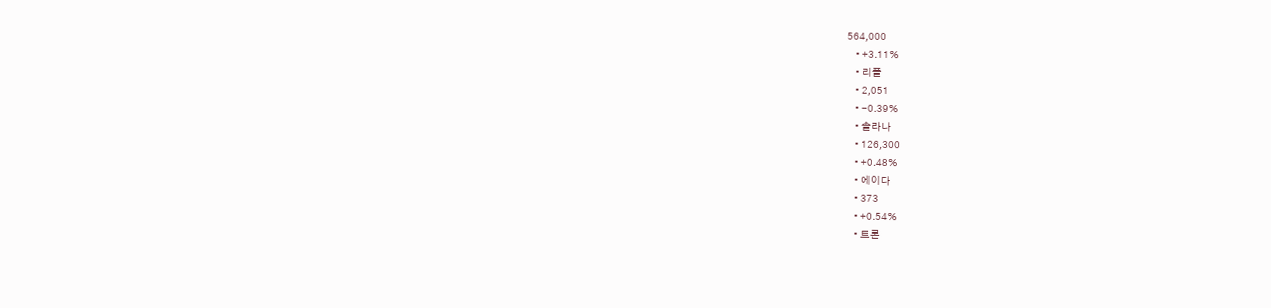564,000
    • +3.11%
    • 리플
    • 2,051
    • -0.39%
    • 솔라나
    • 126,300
    • +0.48%
    • 에이다
    • 373
    • +0.54%
    • 트론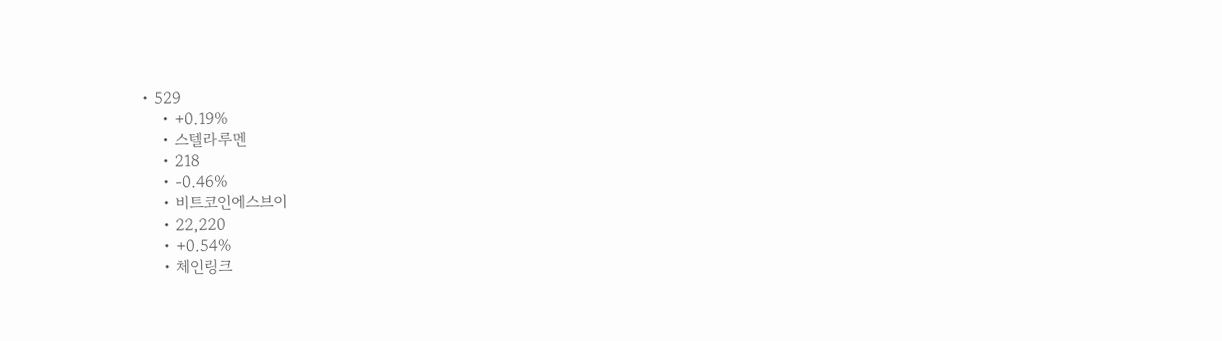• 529
    • +0.19%
    • 스텔라루멘
    • 218
    • -0.46%
    • 비트코인에스브이
    • 22,220
    • +0.54%
    • 체인링크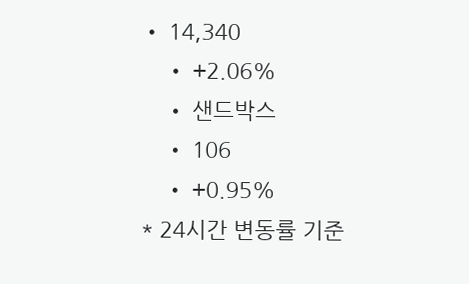• 14,340
    • +2.06%
    • 샌드박스
    • 106
    • +0.95%
* 24시간 변동률 기준